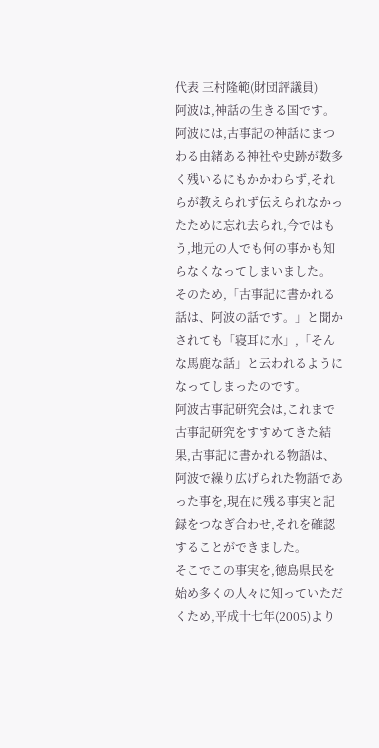代表 三村隆範(財団評議員)
阿波は,神話の生きる国です。
阿波には,古事記の神話にまつわる由緒ある神社や史跡が数多く残いるにもかかわらず,それらが教えられず伝えられなかったために忘れ去られ,今ではもう,地元の人でも何の事かも知らなくなってしまいました。
そのため,「古事記に書かれる話は、阿波の話です。」と聞かされても「寝耳に水」,「そんな馬鹿な話」と云われるようになってしまったのです。
阿波古事記研究会は,これまで古事記研究をすすめてきた結果,古事記に書かれる物語は、阿波で繰り広げられた物語であった事を,現在に残る事実と記録をつなぎ合わせ,それを確認することができました。
そこでこの事実を,徳島県民を始め多くの人々に知っていただくため,平成十七年(2005)より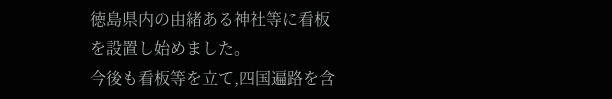徳島県内の由緒ある神社等に看板を設置し始めました。
今後も看板等を立て,四国遍路を含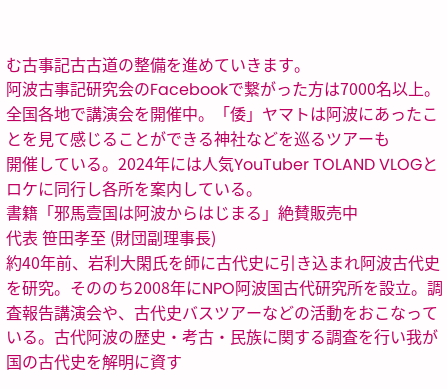む古事記古古道の整備を進めていきます。
阿波古事記研究会のFacebookで繋がった方は7000名以上。全国各地で講演会を開催中。「倭」ヤマトは阿波にあったことを見て感じることができる神社などを巡るツアーも
開催している。2024年には人気YouTuber TOLAND VLOGとロケに同行し各所を案内している。
書籍「邪馬壹国は阿波からはじまる」絶賛販売中
代表 笹田孝至 (財団副理事長)
約40年前、岩利大閑氏を師に古代史に引き込まれ阿波古代史を研究。そののち2008年にNPO阿波国古代研究所を設立。調査報告講演会や、古代史バスツアーなどの活動をおこなっている。古代阿波の歴史・考古・民族に関する調査を行い我が国の古代史を解明に資す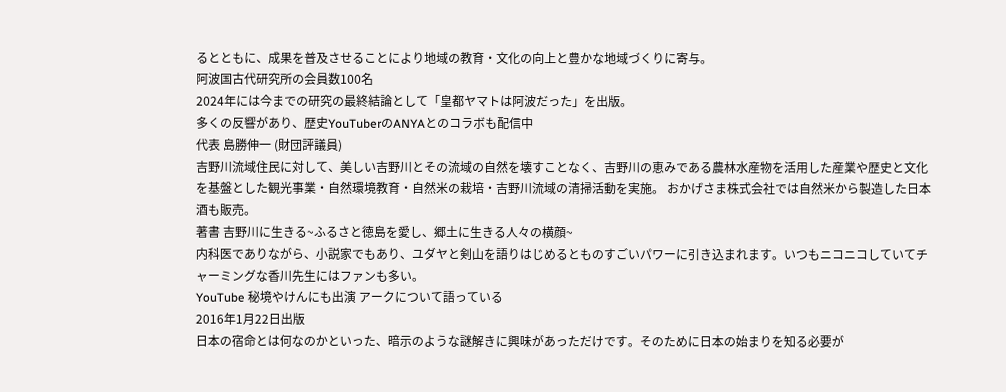るとともに、成果を普及させることにより地域の教育・文化の向上と豊かな地域づくりに寄与。
阿波国古代研究所の会員数100名
2024年には今までの研究の最終結論として「皇都ヤマトは阿波だった」を出版。
多くの反響があり、歴史YouTuberのANYAとのコラボも配信中
代表 島勝伸一 (財団評議員)
吉野川流域住民に対して、美しい吉野川とその流域の自然を壊すことなく、吉野川の恵みである農林水産物を活用した産業や歴史と文化を基盤とした観光事業・自然環境教育・自然米の栽培・吉野川流域の清掃活動を実施。 おかげさま株式会社では自然米から製造した日本酒も販売。
著書 吉野川に生きる~ふるさと徳島を愛し、郷土に生きる人々の横顔~
内科医でありながら、小説家でもあり、ユダヤと剣山を語りはじめるとものすごいパワーに引き込まれます。いつもニコニコしていてチャーミングな香川先生にはファンも多い。
YouTube 秘境やけんにも出演 アークについて語っている
2016年1月22日出版
日本の宿命とは何なのかといった、暗示のような謎解きに興味があっただけです。そのために日本の始まりを知る必要が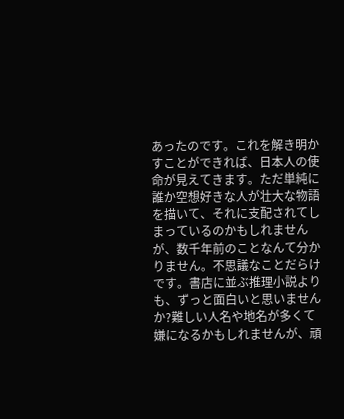あったのです。これを解き明かすことができれば、日本人の使命が見えてきます。ただ単純に誰か空想好きな人が壮大な物語を描いて、それに支配されてしまっているのかもしれませんが、数千年前のことなんて分かりません。不思議なことだらけです。書店に並ぶ推理小説よりも、ずっと面白いと思いませんか?難しい人名や地名が多くて嫌になるかもしれませんが、頑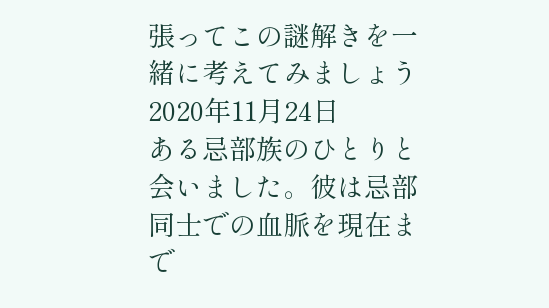張ってこの謎解きを一緒に考えてみましょう
2020年11月24日
ある忌部族のひとりと会いました。彼は忌部同士での血脈を現在まで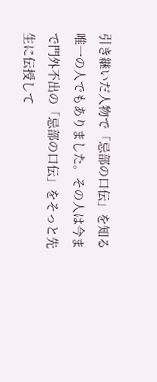引き継いだ人物で「忌部の口伝」を知る唯一の人でもありました。その人は今まで門外不出の「忌部の口伝」をそっと先生に伝授して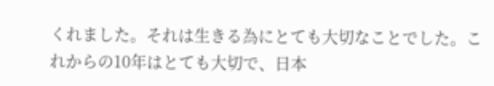くれました。それは生きる為にとても大切なことでした。これからの10年はとても大切で、日本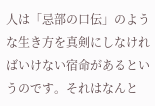人は「忌部の口伝」のような生き方を真剣にしなければいけない宿命があるというのです。それはなんと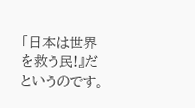「日本は世界を救う民!』だというのです。